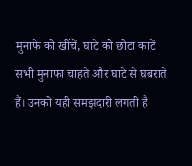मुनाफे को खींचें, घाटे को छोटा काटें
सभी मुनाफा चाहते और घाटे से घबराते हैं। उनको यही समझदारी लगती है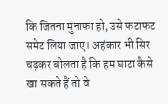कि जितना मुनाफा हो, उसे फटाफट समेट लिया जाए। अहंकार भी सिर चढ़कर बोलता है कि हम घाटा कैसे खा सकते हैं तो वे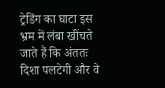ट्रेडिंग का घाटा इस भ्रम में लंबा खींचते जाते हैं कि अंततः दिशा पलटेगी और वे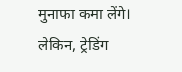मुनाफा कमा लेंगे। लेकिन, ट्रेडिंग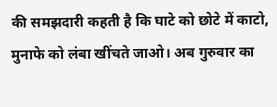की समझदारी कहती है कि घाटे को छोटे में काटो, मुनाफे को लंबा खींचते जाओ। अब गुरुवार का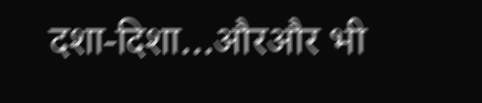दशा-दिशा…औरऔर भी